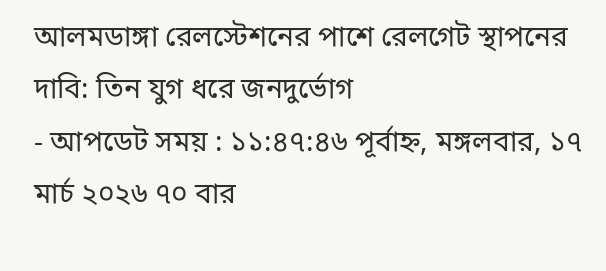আলমডাঙ্গা রেলস্টেশনের পাশে রেলগেট স্থাপনের দাবি: তিন যুগ ধরে জনদুর্ভোগ
- আপডেট সময় : ১১:৪৭:৪৬ পূর্বাহ্ন, মঙ্গলবার, ১৭ মার্চ ২০২৬ ৭০ বার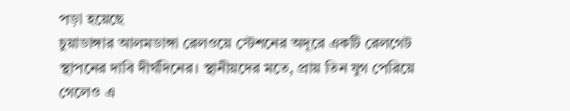পড়া হয়েছে
চুয়াডাঙ্গার আলমডাঙ্গা রেলওয়ে স্টেশনের অদূরে একটি রেলগেট স্থাপনের দাবি দীর্ঘদিনের। স্থানীয়দের মতে, প্রায় তিন যুগ পেরিয়ে গেলেও এ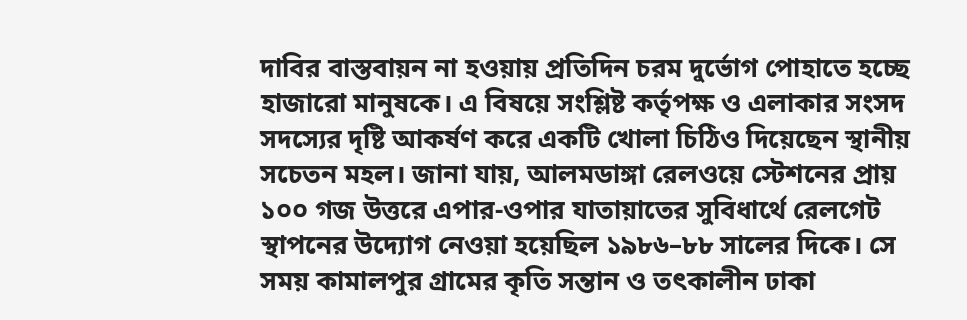দাবির বাস্তবায়ন না হওয়ায় প্রতিদিন চরম দুর্ভোগ পোহাতে হচ্ছে হাজারো মানুষকে। এ বিষয়ে সংশ্লিষ্ট কর্তৃপক্ষ ও এলাকার সংসদ সদস্যের দৃষ্টি আকর্ষণ করে একটি খোলা চিঠিও দিয়েছেন স্থানীয় সচেতন মহল। জানা যায়, আলমডাঙ্গা রেলওয়ে স্টেশনের প্রায় ১০০ গজ উত্তরে এপার-ওপার যাতায়াতের সুবিধার্থে রেলগেট স্থাপনের উদ্যোগ নেওয়া হয়েছিল ১৯৮৬–৮৮ সালের দিকে। সে সময় কামালপুর গ্রামের কৃতি সন্তান ও তৎকালীন ঢাকা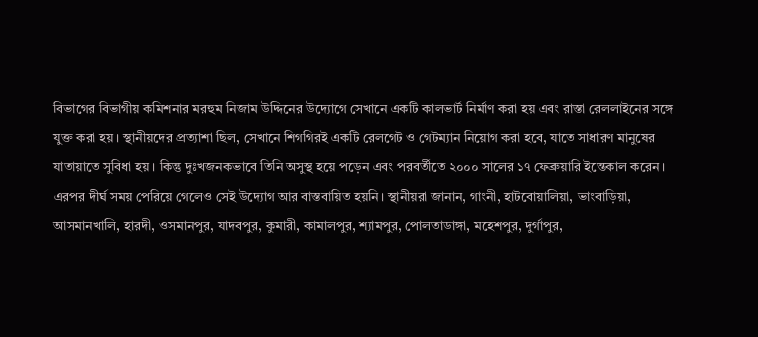বিভাগের বিভাগীয় কমিশনার মরহুম নিজাম উদ্দিনের উদ্যোগে সেখানে একটি কালভার্ট নির্মাণ করা হয় এবং রাস্তা রেললাইনের সঙ্গে যুক্ত করা হয়। স্থানীয়দের প্রত্যাশা ছিল, সেখানে শিগগিরই একটি রেলগেট ও গেটম্যান নিয়োগ করা হবে, যাতে সাধারণ মানুষের যাতায়াতে সুবিধা হয়। কিন্তু দুঃখজনকভাবে তিনি অসুস্থ হয়ে পড়েন এবং পরবর্তীতে ২০০০ সালের ১৭ ফেব্রুয়ারি ইন্তেকাল করেন।
এরপর দীর্ঘ সময় পেরিয়ে গেলেও সেই উদ্যোগ আর বাস্তবায়িত হয়নি। স্থানীয়রা জানান, গাংনী, হাটবোয়ালিয়া, ভাংবাড়িয়া, আসমানখালি, হারদী, ওসমানপুর, যাদবপুর, কুমারী, কামালপুর, শ্যামপুর, পোলতাডাঙ্গা, মহেশপুর, দুর্গাপুর,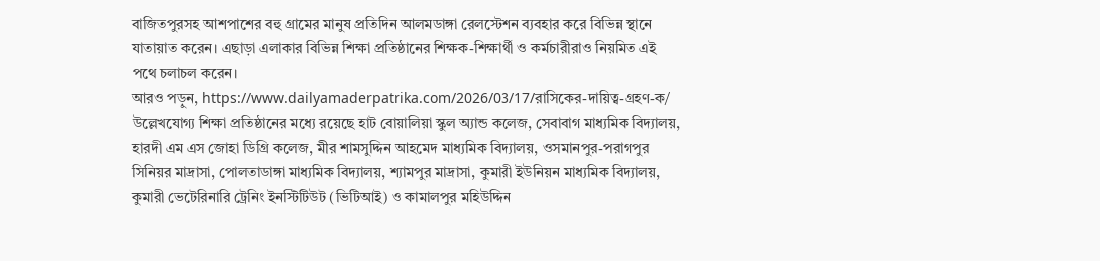বাজিতপুরসহ আশপাশের বহু গ্রামের মানুষ প্রতিদিন আলমডাঙ্গা রেলস্টেশন ব্যবহার করে বিভিন্ন স্থানে যাতায়াত করেন। এছাড়া এলাকার বিভিন্ন শিক্ষা প্রতিষ্ঠানের শিক্ষক-শিক্ষার্থী ও কর্মচারীরাও নিয়মিত এই পথে চলাচল করেন।
আরও পড়ুন, https://www.dailyamaderpatrika.com/2026/03/17/রাসিকের-দায়িত্ব-গ্রহণ-ক/
উল্লেখযোগ্য শিক্ষা প্রতিষ্ঠানের মধ্যে রয়েছে হাট বোয়ালিয়া স্কুল অ্যান্ড কলেজ, সেবাবাগ মাধ্যমিক বিদ্যালয়, হারদী এম এস জোহা ডিগ্রি কলেজ, মীর শামসুদ্দিন আহমেদ মাধ্যমিক বিদ্যালয়, ওসমানপুর-পরাগপুর সিনিয়র মাদ্রাসা, পোলতাডাঙ্গা মাধ্যমিক বিদ্যালয়, শ্যামপুর মাদ্রাসা, কুমারী ইউনিয়ন মাধ্যমিক বিদ্যালয়, কুমারী ভেটেরিনারি ট্রেনিং ইনস্টিটিউট (ভিটিআই) ও কামালপুর মহিউদ্দিন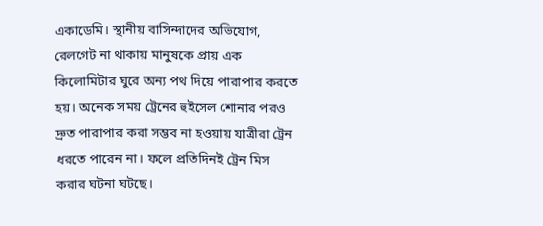একাডেমি। স্থানীয় বাসিন্দাদের অভিযোগ, রেলগেট না থাকায় মানুষকে প্রায় এক কিলোমিটার ঘুরে অন্য পথ দিয়ে পারাপার করতে হয়। অনেক সময় ট্রেনের হুইসেল শোনার পরও দ্রুত পারাপার করা সম্ভব না হওয়ায় যাত্রীরা ট্রেন ধরতে পারেন না। ফলে প্রতিদিনই ট্রেন মিস করার ঘটনা ঘটছে।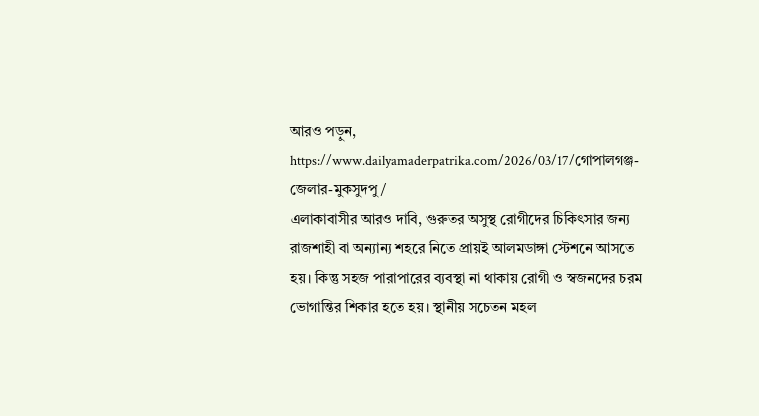আরও পড়ুন, https://www.dailyamaderpatrika.com/2026/03/17/গোপালগঞ্জ-জেলার-মুকসুদপু/
এলাকাবাসীর আরও দাবি, গুরুতর অসুস্থ রোগীদের চিকিৎসার জন্য রাজশাহী বা অন্যান্য শহরে নিতে প্রায়ই আলমডাঙ্গা স্টেশনে আসতে হয়। কিন্তু সহজ পারাপারের ব্যবস্থা না থাকায় রোগী ও স্বজনদের চরম ভোগান্তির শিকার হতে হয়। স্থানীয় সচেতন মহল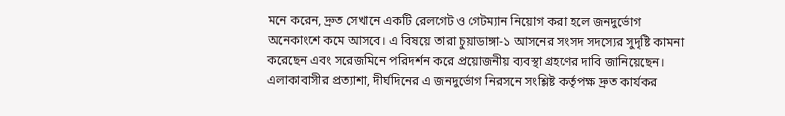মনে করেন, দ্রুত সেখানে একটি রেলগেট ও গেটম্যান নিয়োগ করা হলে জনদুর্ভোগ অনেকাংশে কমে আসবে। এ বিষয়ে তারা চুয়াডাঙ্গা-১ আসনের সংসদ সদস্যের সুদৃষ্টি কামনা করেছেন এবং সরেজমিনে পরিদর্শন করে প্রয়োজনীয় ব্যবস্থা গ্রহণের দাবি জানিয়েছেন। এলাকাবাসীর প্রত্যাশা, দীর্ঘদিনের এ জনদুর্ভোগ নিরসনে সংশ্লিষ্ট কর্তৃপক্ষ দ্রুত কার্যকর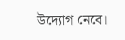উদ্যোগ নেবে।